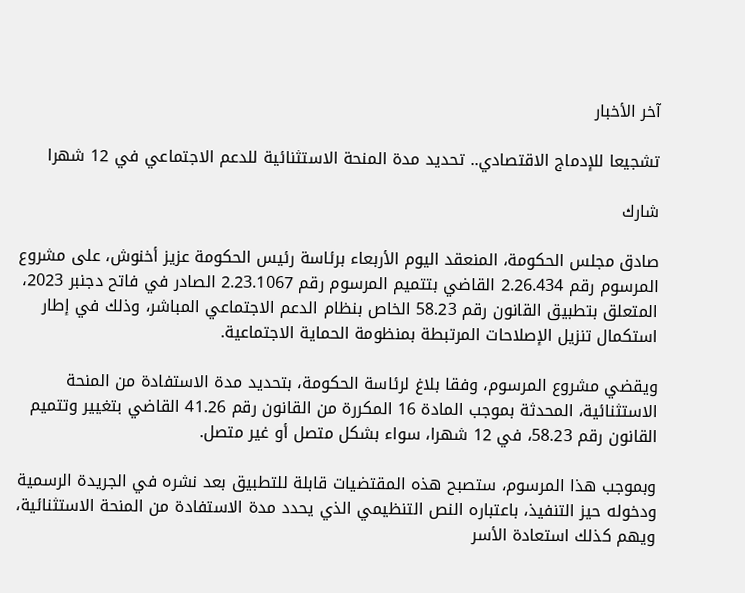آخر الأخبار

تشجيعا للإدماج الاقتصادي.. تحديد مدة المنحة الاستثنائية للدعم الاجتماعي في 12 شهرا

شارك

صادق مجلس الحكومة، المنعقد اليوم الأربعاء برئاسة رئيس الحكومة عزيز أخنوش، على مشروع المرسوم رقم 2.26.434 القاضي بتتميم المرسوم رقم 2.23.1067 الصادر في فاتح دجنبر 2023، المتعلق بتطبيق القانون رقم 58.23 الخاص بنظام الدعم الاجتماعي المباشر، وذلك في إطار استكمال تنزيل الإصلاحات المرتبطة بمنظومة الحماية الاجتماعية.

ويقضي مشروع المرسوم، وفقا بلاغ لرئاسة الحكومة، بتحديد مدة الاستفادة من المنحة الاستثنائية، المحدثة بموجب المادة 16 المكررة من القانون رقم 41.26 القاضي بتغيير وتتميم القانون رقم 58.23، في 12 شهرا، سواء بشكل متصل أو غير متصل.

وبموجب هذا المرسوم، ستصبح هذه المقتضيات قابلة للتطبيق بعد نشره في الجريدة الرسمية ودخوله حيز التنفيذ، باعتباره النص التنظيمي الذي يحدد مدة الاستفادة من المنحة الاستثنائية، ويهم كذلك استعادة الأسر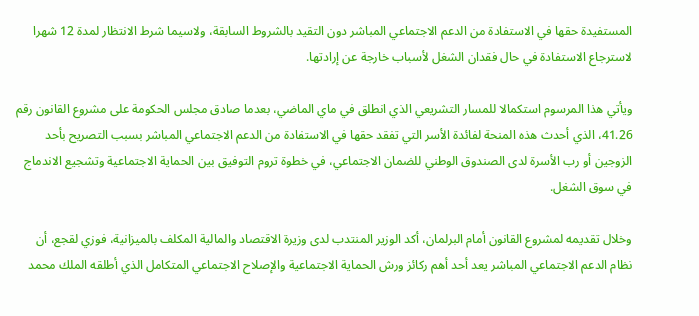المستفيدة حقها في الاستفادة من الدعم الاجتماعي المباشر دون التقيد بالشروط السابقة، ولاسيما شرط الانتظار لمدة 12 شهرا لاسترجاع الاستفادة في حال فقدان الشغل لأسباب خارجة عن إرادتها.

ويأتي هذا المرسوم استكمالا للمسار التشريعي الذي انطلق في ماي الماضي، بعدما صادق مجلس الحكومة على مشروع القانون رقم 41.26، الذي أحدث هذه المنحة لفائدة الأسر التي تفقد حقها في الاستفادة من الدعم الاجتماعي المباشر بسبب التصريح بأحد الزوجين أو رب الأسرة لدى الصندوق الوطني للضمان الاجتماعي، في خطوة تروم التوفيق بين الحماية الاجتماعية وتشجيع الاندماج في سوق الشغل.

وخلال تقديمه لمشروع القانون أمام البرلمان، أكد الوزير المنتدب لدى وزيرة الاقتصاد والمالية المكلف بالميزانية، فوزي لقجع، أن نظام الدعم الاجتماعي المباشر يعد أحد أهم ركائز ورش الحماية الاجتماعية والإصلاح الاجتماعي المتكامل الذي أطلقه الملك محمد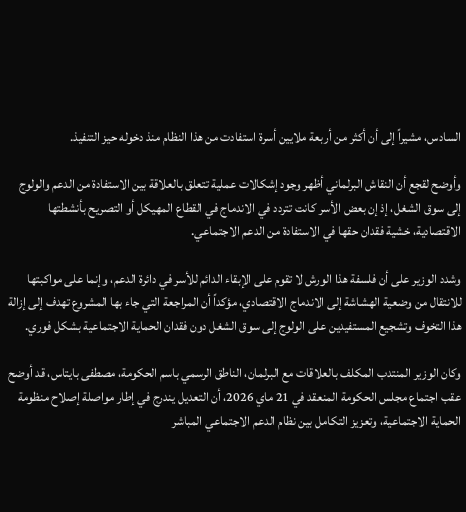السادس، مشيراً إلى أن أكثر من أربعة ملايين أسرة استفادت من هذا النظام منذ دخوله حيز التنفيذ.

وأوضح لقجع أن النقاش البرلماني أظهر وجود إشكالات عملية تتعلق بالعلاقة بين الاستفادة من الدعم والولوج إلى سوق الشغل، إذ إن بعض الأسر كانت تتردد في الاندماج في القطاع المهيكل أو التصريح بأنشطتها الاقتصادية، خشية فقدان حقها في الاستفادة من الدعم الاجتماعي.

وشدد الوزير على أن فلسفة هذا الورش لا تقوم على الإبقاء الدائم للأسر في دائرة الدعم، وإنما على مواكبتها للانتقال من وضعية الهشاشة إلى الاندماج الاقتصادي، مؤكداً أن المراجعة التي جاء بها المشروع تهدف إلى إزالة هذا التخوف وتشجيع المستفيدين على الولوج إلى سوق الشغل دون فقدان الحماية الاجتماعية بشكل فوري.

وكان الوزير المنتدب المكلف بالعلاقات مع البرلمان، الناطق الرسمي باسم الحكومة، مصطفى بايتاس، قد أوضح عقب اجتماع مجلس الحكومة المنعقد في 21 ماي 2026، أن التعديل يندرج في إطار مواصلة إصلاح منظومة الحماية الاجتماعية، وتعزيز التكامل بين نظام الدعم الاجتماعي المباشر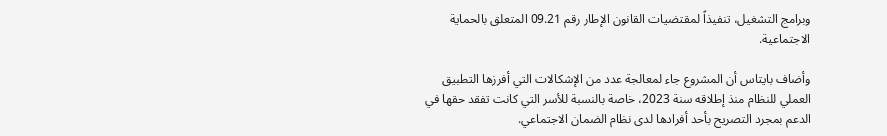وبرامج التشغيل، تنفيذاً لمقتضيات القانون الإطار رقم 09.21 المتعلق بالحماية الاجتماعية.

وأضاف بايتاس أن المشروع جاء لمعالجة عدد من الإشكالات التي أفرزها التطبيق العملي للنظام منذ إطلاقه سنة 2023، خاصة بالنسبة للأسر التي كانت تفقد حقها في الدعم بمجرد التصريح بأحد أفرادها لدى نظام الضمان الاجتماعي.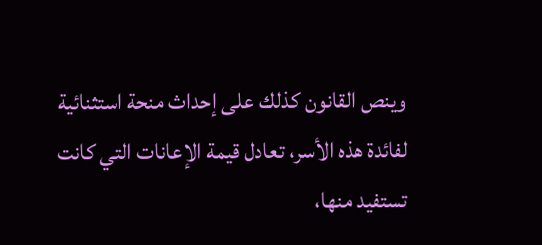وينص القانون كذلك على إحداث منحة استثنائية لفائدة هذه الأسر، تعادل قيمة الإعانات التي كانت تستفيد منها،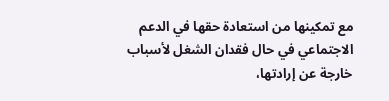مع تمكينها من استعادة حقها في الدعم الاجتماعي في حال فقدان الشغل لأسباب خارجة عن إرادتها،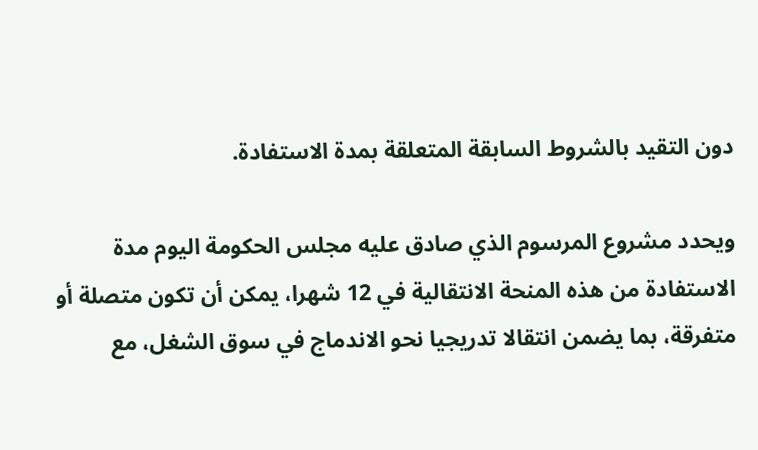دون التقيد بالشروط السابقة المتعلقة بمدة الاستفادة.

ويحدد مشروع المرسوم الذي صادق عليه مجلس الحكومة اليوم مدة الاستفادة من هذه المنحة الانتقالية في 12 شهرا، يمكن أن تكون متصلة أو متفرقة، بما يضمن انتقالا تدريجيا نحو الاندماج في سوق الشغل، مع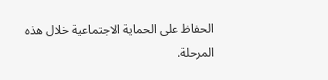الحفاظ على الحماية الاجتماعية خلال هذه المرحلة.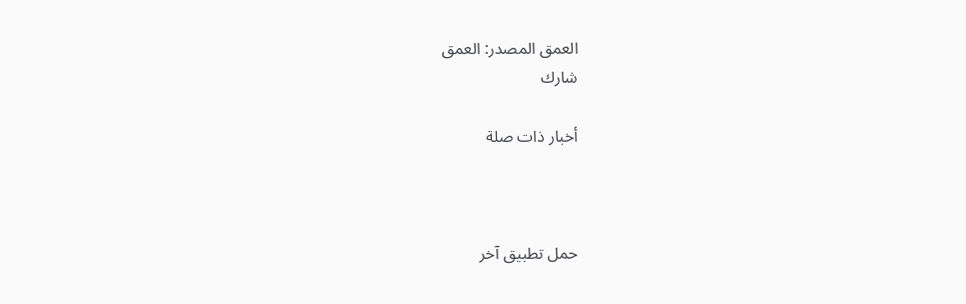العمق المصدر: العمق
شارك

أخبار ذات صلة



حمل تطبيق آخر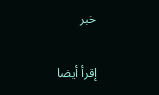خبر

إقرأ أيضا